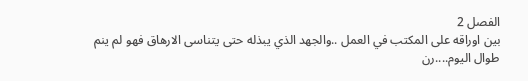الفصل 2
بين اوراقه على المكتب في العمل ..والجهد الذي يبذله حتى يتناسى الارهاق فهو لم ينم طوال اليوم....رن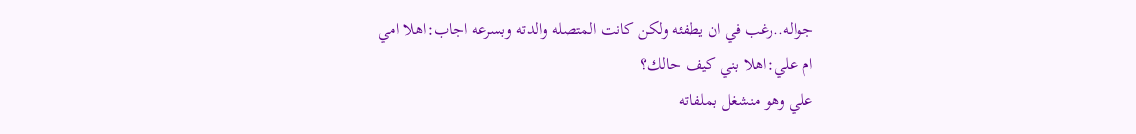جواله..رغب في ان يطفئه ولكن كانت المتصله والدته وبسرعه اجاب:اهلا امي
ام علي:اهلا بني كيف حالك؟
علي وهو منشغل بملفاته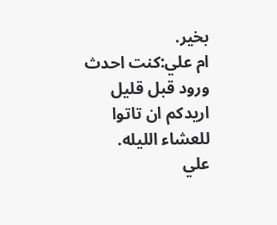بخير.
ام علي:كنت احدث ورود قبل قليل اريدكم ان تاتوا للعشاء الليله.
علي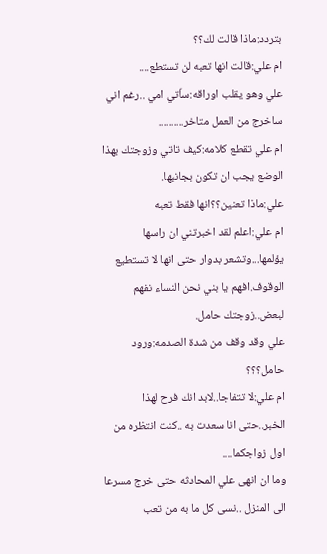بتردد:ماذا قالت لك؟؟
ام علي:قالت انها تعبه لن تستطع....
علي وهو يقلب اوراقه:ساّتي امي ..رغم اني ساخرج من العمل متاخر..........
ام علي تقطع كلامه:كيف تاتي وزوجتك بهذا الوضع يجب ان تكون بجانبها.
علي:ماذا تعنين؟؟انها فقط تعبه
ام علي:اعلم لقد اخبرتني ان راسها يؤلمها...وتشعر بدوار حتى انها لا تستطيع الوقوف.افهم يا بني نحن النساء نفهم لبعض..زوجتك حامل.
علي وقد وقف من شدة الصدمه:ورود حامل؟؟؟
ام علي:لا تتفاجا..لابد انك فرح لهذا الخبر..حتى انا سعدت به ..كنت انتظره من اول زواجكما....
وما ان انهى علي المحادثه حتى خرج مسرعا الى المنزل ..نسى كل ما به من تعب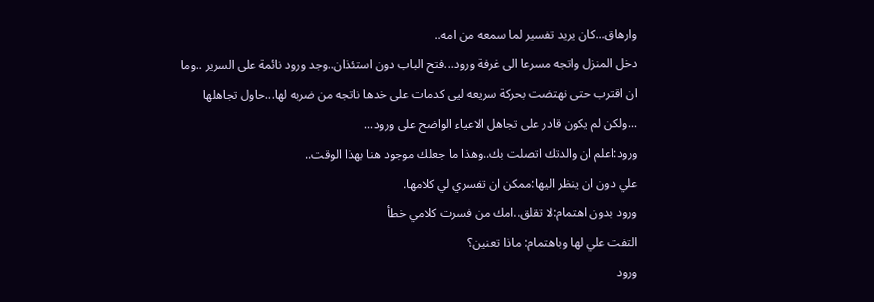وارهاق...كان يريد تفسير لما سمعه من امه..
دخل المنزل واتجه مسرعا الى غرفة ورود...فتح الباب دون استئذان..وجد ورود نائمة على السرير ..وما ان اقترب حتى نهتضت بحركة سريعه ليى كدمات على خدها ناتجه من ضربه لها...حاول تجاهلها ...ولكن لم يكون قادر على تجاهل الاعياء الواضح على ورود...
ورود:اعلم ان والدتك اتصلت بك..وهذا ما جعلك موجود هنا بهذا الوقت..
علي دون ان ينظر اليها:ممكن ان تفسري لي كلامها.
ورود بدون اهتمام:لا تقلق..امك من فسرت كلامي خطأ
التفت علي لها وباهتمام: ماذا تعنين؟
ورود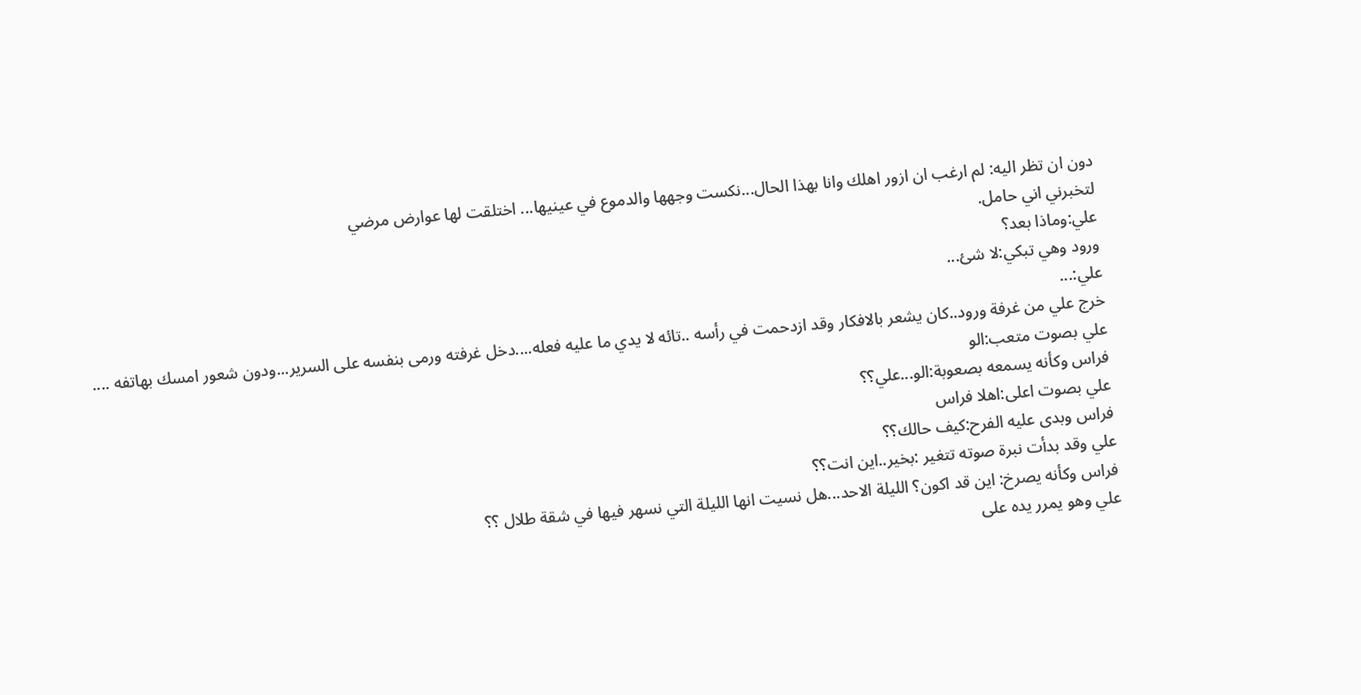دون ان تظر اليه: لم ارغب ان ازور اهلك وانا بهذا الحال...نكست وجهها والدموع في عينيها... اختلقت لها عوارض مرضي
لتخبرني اني حامل.
علي:وماذا بعد؟
ورود وهي تبكي:لا شئ...
علي:...
خرج علي من غرفة ورود..كان يشعر بالافكار وقد ازدحمت في رأسه ..تائه لا يدي ما عليه فعله....دخل غرفته ورمى بنفسه على السرير...ودون شعور امسك بهاتفه ....
علي بصوت متعب:الو
فراس وكأنه يسمعه بصعوبة:الو...علي؟؟
علي بصوت اعلى:اهلا فراس
فراس وبدى عليه الفرح:كيف حالك؟؟
علي وقد بدأت نبرة صوته تتغير :بخير..اين انت؟؟
فراس وكأنه يصرخ: اين قد اكون؟ الليلة الاحد...هل نسيت انها الليلة التي نسهر فيها في شقة طلال ؟؟
علي وهو يمرر يده على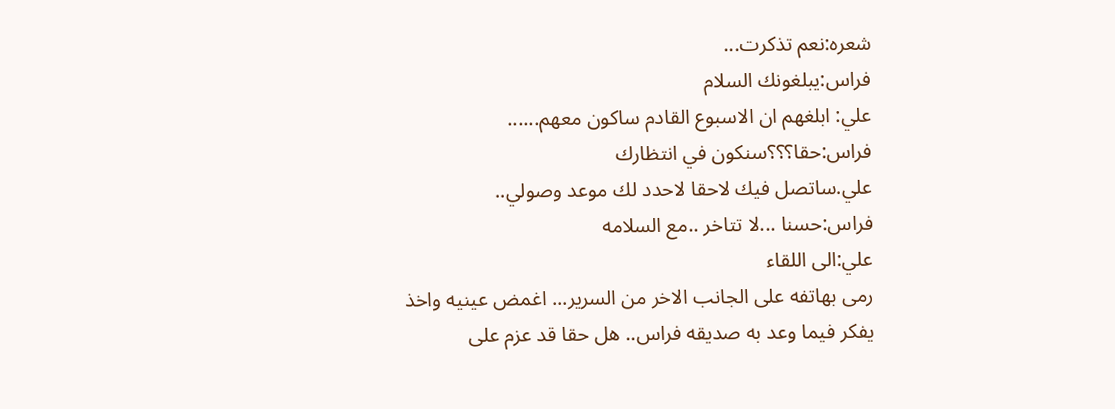شعره:نعم تذكرت...
فراس:يبلغونك السلام
علي: ابلغهم ان الاسبوع القادم ساكون معهم......
فراس:حقا؟؟؟سنكون في انتظارك
علي.ساتصل فيك لاحقا لاحدد لك موعد وصولي..
فراس:حسنا ...لا تتاخر ..مع السلامه
علي:الى اللقاء
رمى بهاتفه على الجانب الاخر من السرير... اغمض عينيه واخذ يفكر فيما وعد به صديقه فراس.. هل حقا قد عزم على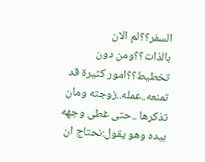السفر؟؟لم الان بالذات؟؟ومن دون تخطيط؟؟امور كثيرة قد تمنعه..عمله..زوجته ومان تذكرها ..حتى غطى وجهه بيده وهو يقول:نحتاج ان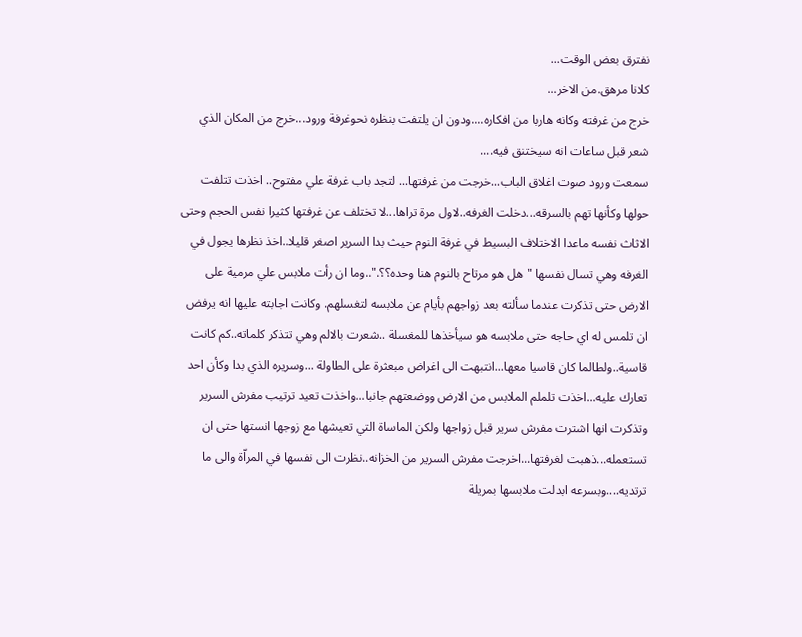نفترق بعض الوقت...
كلانا مرهق.من الاخر...
خرج من غرفته وكانه هاربا من افكاره....ودون ان يلتفت بنظره نحوغرفة ورود...خرج من المكان الذي شعر قبل ساعات انه سيختنق فيه....
سمعت ورود صوت اغلاق الباب...خرجت من غرفتها... لتجد باب غرفة علي مفتوح.. اخذت تتلفت حولها وكأنها تهم بالسرقه...دخلت الغرفه..لاول مرة تراها...لا تختلف عن غرفتها كثيرا نفس الحجم وحتى الاثاث نفسه ماعدا الاختلاف البسيط في غرفة النوم حيث بدا السرير اصغر قليلا..اخذ نظرها يجول في الغرفه وهي تسال نفسها "هل هو مرتاح بالنوم هنا وحده؟؟."..وما ان رأت ملابس علي مرمية على الارض حتى تذكرت عندما سألته بعد زواجهم بأيام عن ملابسه لتغسلهم. وكانت اجابته عليها انه يرفض ان تلمس له اي حاجه حتى ملابسه هو سيأخذها للمغسلة ..شعرت بالالم وهي تتذكر كلماته..كم كانت قاسية..ولطالما كان قاسيا معها...انتبهت الى اغراض مبعثرة على الطاولة ...وسريره الذي بدا وكأن احد تعارك عليه...اخذت تلملم الملابس من الارض ووضعتهم جانبا...واخذت تعيد ترتيب مفرش السرير وتذكرت انها اشترت مفرش سرير قبل زواجها ولكن الماساة التي تعيشها مع زوجها انستها حتى ان تستعمله...ذهبت لغرفتها...اخرجت مفرش السرير من الخزانه..نظرت الى نفسها في المراّة والى ما ترتديه....وبسرعه ابدلت ملابسها بمريلة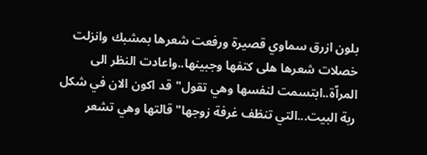بلون ازرق سماوي قصيرة ورفعت شعرها بمشبك وانزلت خصلات شعرها هلى كتفها وجبينها..واعادت النظر الى المراّة..ابتسمت لنفسها وهي تقول"قد اكون الان في شكل ربة البيت...التي تنظف غرفة زوجها"قالتها وهي تشعر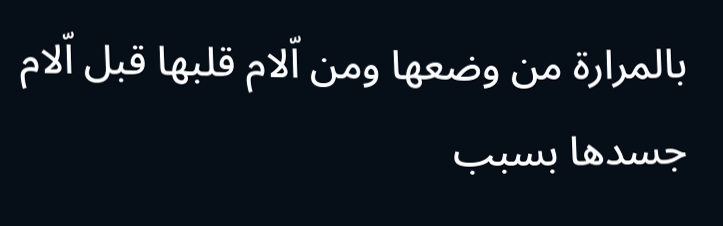بالمرارة من وضعها ومن اّلام قلبها قبل اّلام جسدها بسبب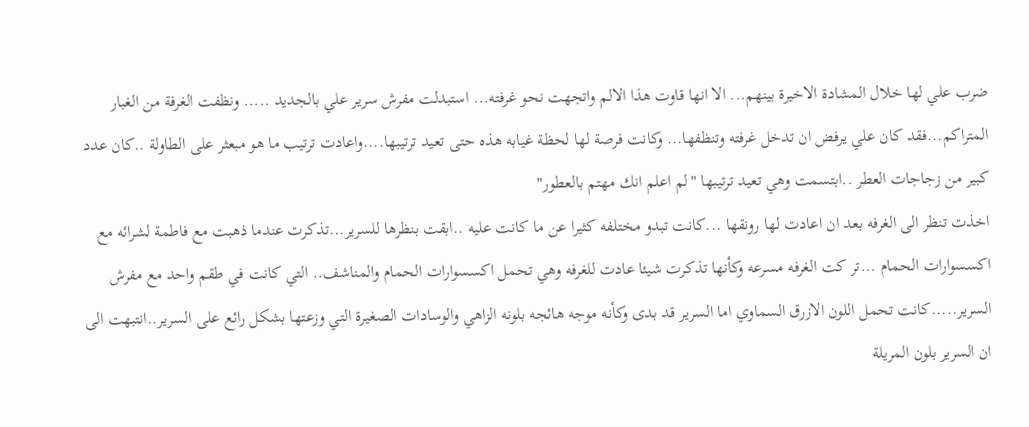ضرب علي لها خلال المشادة الاخيرة بينهم... الا انها قاوت هذا الالم واتجهت نحو غرفته... استبدلت مفرش سرير علي بالجديد ..... ونظفت الغرفة من الغبار المتراكم...فقد كان علي يرفض ان تدخل غرفته وتنظفها... وكانت فرصة لها لحظة غيابه هذه حتى تعيد ترتيبها....واعادت ترتيب ما هو مبعثر على الطاولة ..كان عدد كبير من زجاجات العطر ..ابتسمت وهي تعيد ترتيبها "لم اعلم انك مهتم بالعطور"
اخذت تنظر الى الغرفه بعد ان اعادت لها رونقها ...كانت تبدو مختلفه كثيرا عن ما كانت عليه ..ابقت بنظرها للسرير...تذكرت عندما ذهبت مع فاطمة لشرائه مع اكسسوارات الحمام ...تر كت الغرفه مسرعه وكأنها تذكرت شيئا عادت للغرفه وهي تحمل اكسسوارات الحمام والمناشف.. التي كانت في طقم واحد مع مفرش السرير.....كانت تحمل اللون الازرق السماوي اما السرير قد بدى وكأنه موجه هائجه بلونه الزاهي والوسادات الصغيرة التي وزعتها بشكل رائع على السرير..انتبهت الى ان السرير بلون المريلة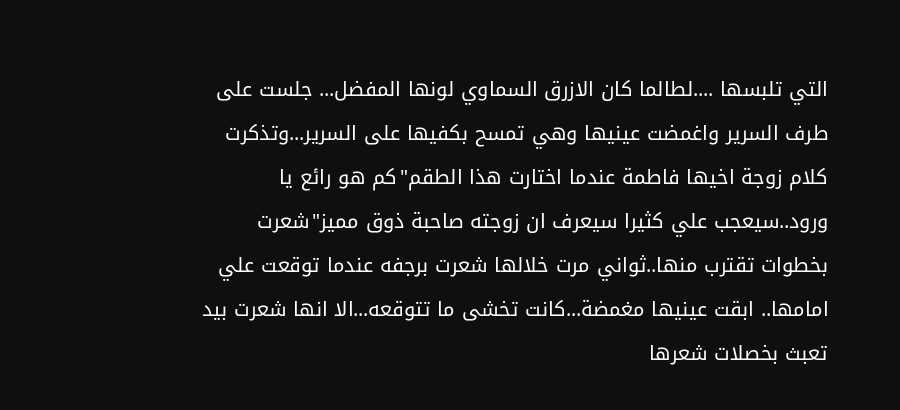التي تلبسها ....لطالما كان الازرق السماوي لونها المفضل... جلست على طرف السرير واغمضت عينيها وهي تمسح بكفيها على السرير...وتذكرت كلام زوجة اخيها فاطمة عندما اختارت هذا الطقم"كم هو رائع يا ورود..سيعجب علي كثيرا سيعرف ان زوجته صاحبة ذوق مميز"شعرت بخطوات تقترب منها..ثواني مرت خلالها شعرت برجفه عندما توقعت علي امامها.. ابقت عينيها مغمضة...كانت تخشى ما تتوقعه...الا انها شعرت بيد تعبث بخصلات شعرها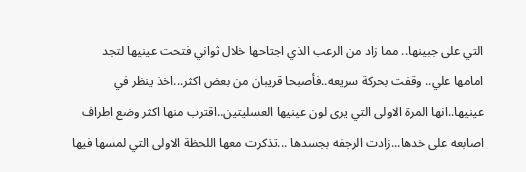التي على جبينها.. مما زاد من الرعب الذي اجتاحها خلال ثواني فتحت عينيها لتجد امامها علي.. وقفت بحركة سريعه..فأصبحا قريبان من بعض اكثر...اخذ ينظر في عينيها..انها المرة الاولى التي يرى لون عينيها العسليتين..اقترب منها اكثر وضع اطراف اصابعه على خدها...زادت الرجفه بجسدها ...تذكرت معها اللحظة الاولى التي لمسها فيها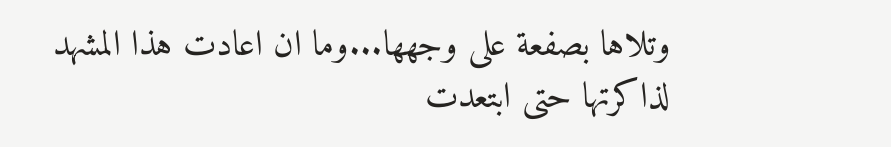وتلاها بصفعة على وجهها...وما ان اعادت هذا المشهد لذاكرتها حتى ابتعدت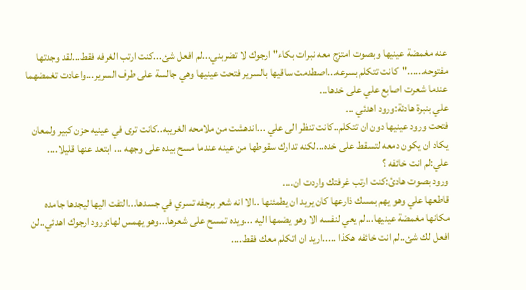عنه مغمضة عينيها وبصوت امتزج معه نبرات بكاء"ارجوك لا تضربني...لم افعل شئ...كنت ارتب الغرفه فقط...لقد وجدتها مفتوحه......"كانت تتكلم بسرعه...اصطدمت ساقيها بالسرير فتحت عينيها وهي جالسة على طرف السرير...واعادت تغمضهما عندما شعرت اصابع علي على خدها...
علي بنبرة هادئة:ورود اهدئي ...
فتحت ورود عينيها دون ان تتكلم..كانت تنظر الى علي ...اندهشت من ملامحه الغريبه..كانت ترى في عينيه حزن كبير ولمعان يكاد ان يكون دمعه لتسقط على خده...لكنه تدارك سقوطها من عينه عندما مسح بيده على وجهه ... ابتعد عنها قليلا....
علي:لم انت خائفه ؟
ورود بصوت هادئ:كنت ارتب غرفتك واردت ان....
قاطعها علي وهو يهم بمسك ذارعها كان يريد ان يطمئنها ..الا انه شعر برجفه تسري في جسدها...التفت اليها ليجدها جامده مكانها مغمضة عينيها...لم يعي لنفسه الا وهو يضمها اليه ...ويده تمسح على شعرها...وهو يهمس لها:ورود ارجوك اهدئي..لن افعل لك شئ..لم انت خائفه هكذا .....اريد ان اتكلم معك فقط....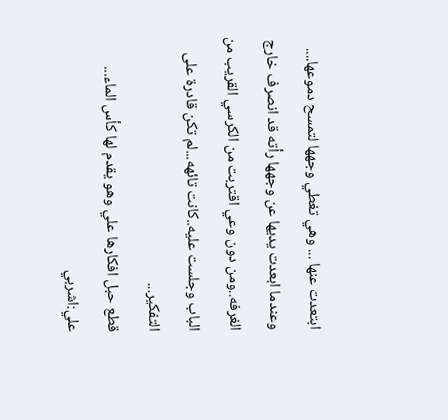ابتعدت عنها ... وهي تغطي وجهها لتمسح دموعها.... وعندما ابعدت يديها عن وجهها رأته قد انصرف خارج الغرفه..ومن دون وعي اقتربت من الكرسي القريب من الباب وجلست عليه..كانت تائهه...لم تكن قادرة على التفكير...
قطع حبل افكارها علي وهو يقدم لها كأس الماء...
علي:اشربي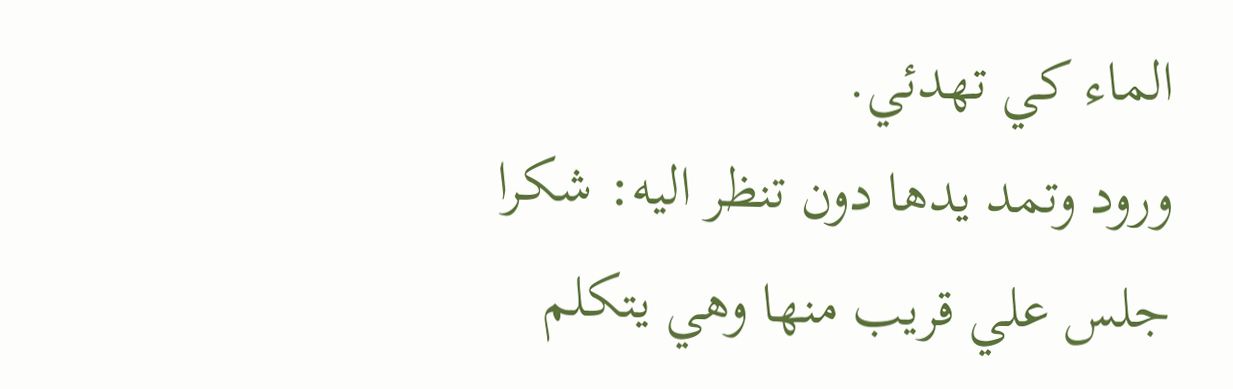الماء كي تهدئي.
ورود وتمد يدها دون تنظر اليه: شكرا
جلس علي قريب منها وهي يتكلم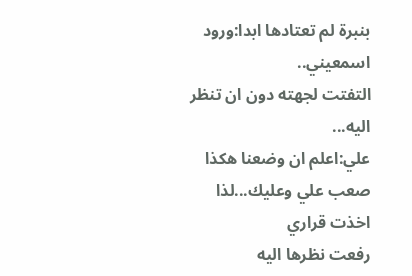بنبرة لم تعتادها ابدا:ورود اسمعيني..
التفتت لجهته دون ان تنظر اليه...
علي:اعلم ان وضعنا هكذا صعب علي وعليك...لذا اخذت قراري
رفعت نظرها اليه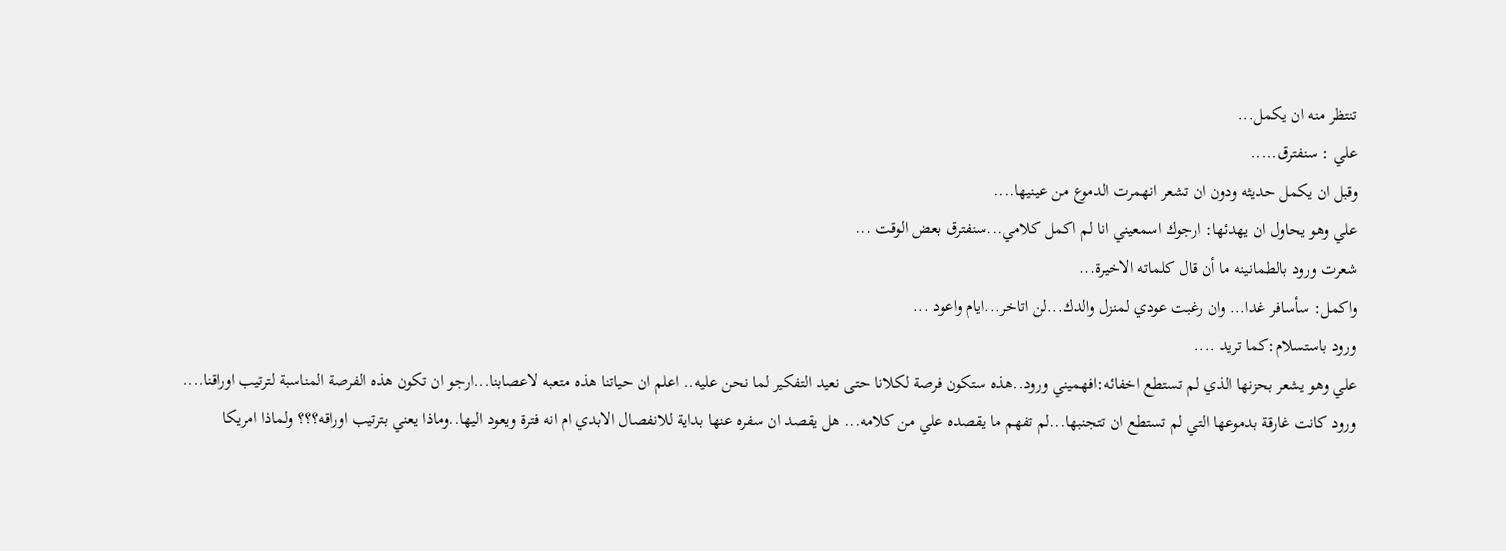تنتظر منه ان يكمل...
علي : سنفترق.....
وقبل ان يكمل حديثه ودون ان تشعر انهمرت الدموع من عينيها....
علي وهو يحاول ان يهدئها: ارجوك اسمعيني انا لم اكمل كلامي...سنفترق بعض الوقت ...
شعرت ورود بالطمانينه ما أن قال كلماته الاخيرة...
واكمل: سأسافر غدا... وان رغبت عودي لمنزل والدك...لن اتاخر...ايام واعود ...
ورود باستسلام:كما تريد ....
علي وهو يشعر بحزنها الذي لم تستطع اخفائه:افهميني ورود..هذه ستكون فرصة لكلانا حتى نعيد التفكير لما نحن عليه.. اعلم ان حياتنا هذه متعبه لاعصابنا...ارجو ان تكون هذه الفرصة المناسبة لترتيب اوراقنا....
ورود كانت غارقة بدموعها التي لم تستطع ان تتجنبها...لم تفهم ما يقصده علي من كلامه... هل يقصد ان سفره عنها بداية للانفصال الابدي ام انه فترة ويعود اليها..وماذا يعني بترتيب اوراقه؟؟؟ ولماذا امريكا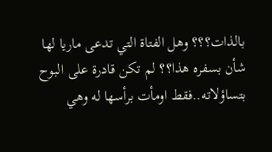بالذات؟؟؟ وهل الفتاة التي تدعى ماريا لها شأن بسفره هذا؟؟ لم تكن قادرة على البوح بتساؤلاته..فقط اومأت برأسها له وهي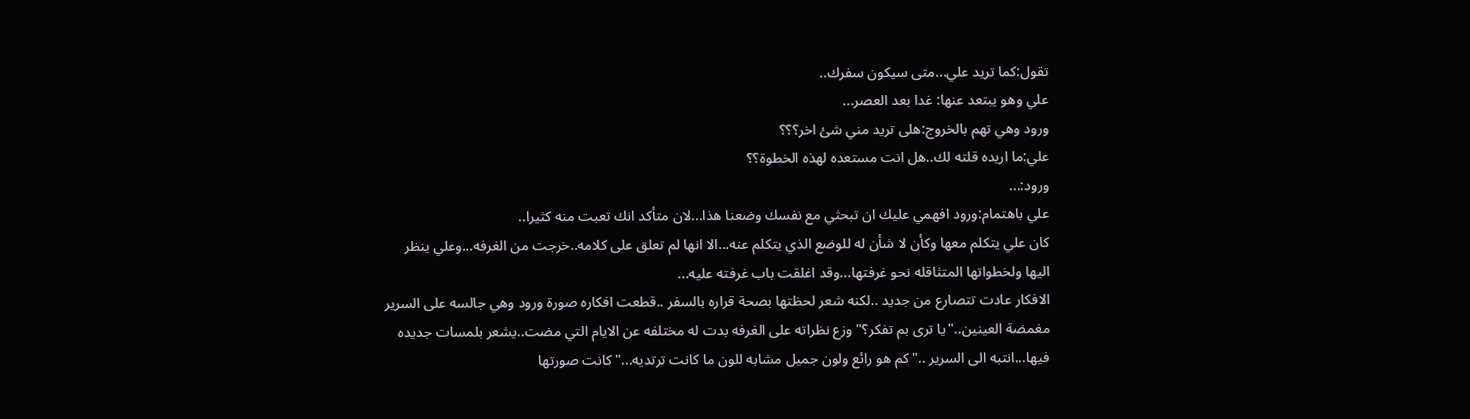تقول:كما تريد علي...متى سيكون سفرك..
علي وهو يبتعد عنها: غدا بعد العصر...
ورود وهي تهم بالخروج:هلى تريد مني شئ اخر؟؟؟
علي:ما اريده قلته لك..هل انت مستعده لهذه الخطوة؟؟
ورود:...
علي باهتمام:ورود افهمي عليك ان تبحثي مع نفسك وضعنا هذا...لان متأكد انك تعبت منه كثيرا..
كان علي يتكلم معها وكأن لا شأن له للوضع الذي يتكلم عنه...الا انها لم تعلق على كلامه..خرجت من الغرفه...وعلي ينظر اليها ولخطواتها المتثاقله نحو غرفتها...وقد اغلقت باب غرفته عليه...
الافكار عادت تتصارع من جديد ..لكنه شعر لحظتها بصحة قراره بالسفر ..قطعت افكاره صورة ورود وهي جالسه على السرير مغمضة العينين.."يا ترى بم تفكر؟" وزع نظراته على الغرفه بدت له مختلفه عن الايام التي مضت..يشعر بلمسات جديده فيها...انتبه الى السرير .."كم هو رائع ولون جميل مشابه للون ما كانت ترتديه..."كانت صورتها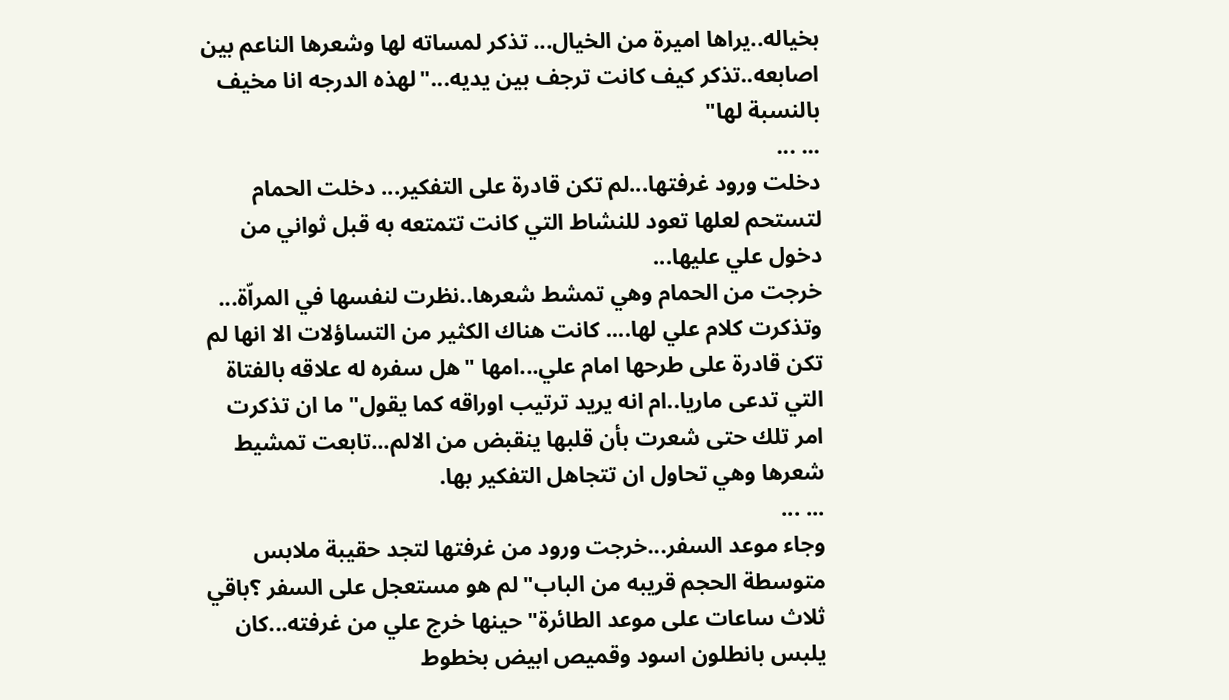بخياله..يراها اميرة من الخيال... تذكر لمساته لها وشعرها الناعم بين اصابعه..تذكر كيف كانت ترجف بين يديه..."لهذه الدرجه انا مخيف بالنسبة لها"
... ...
دخلت ورود غرفتها...لم تكن قادرة على التفكير... دخلت الحمام لتستحم لعلها تعود للنشاط التي كانت تتمتعه به قبل ثواني من دخول علي عليها...
خرجت من الحمام وهي تمشط شعرها..نظرت لنفسها في المراّة... وتذكرت كلام علي لها.... كانت هناك الكثير من التساؤلات الا انها لم تكن قادرة على طرحها امام علي...امها "هل سفره له علاقه بالفتاة التي تدعى ماريا..ام انه يريد ترتيب اوراقه كما يقول" ما ان تذكرت امر تلك حتى شعرت بأن قلبها ينقبض من الالم...تابعت تمشيط شعرها وهي تحاول ان تتجاهل التفكير بها.
... ...
وجاء موعد السفر...خرجت ورود من غرفتها لتجد حقيبة ملابس متوسطة الحجم قريبه من الباب"لم هو مستعجل على السفر ؟باقي ثلاث ساعات على موعد الطائرة" حينها خرج علي من غرفته...كان يلبس بانطلون اسود وقميص ابيض بخطوط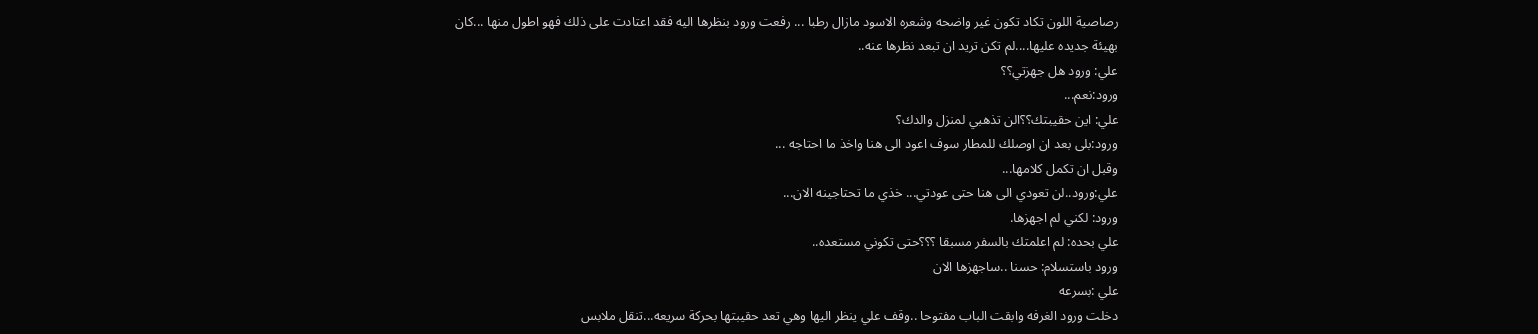رصاصية اللون تكاد تكون غير واضحه وشعره الاسود مازال رطبا ... رفعت ورود بنظرها اليه فقد اعتادت على ذلك فهو اطول منها ...كان بهيئة جديده عليها....لم تكن تريد ان تبعد نظرها عنه..
علي: ورود هل جهزتي؟؟
ورود:نعم...
علي: اين حقيبتك؟؟الن تذهبي لمنزل والدك؟
ورود:بلى بعد ان اوصلك للمطار سوف اعود الى هنا واخذ ما احتاجه ...
وقبل ان تكمل كلامها...
علي:ورود..لن تعودي الى هنا حتى عودتي... خذي ما تحتاجينه الان...
ورود: لكني لم اجهزها.
علي بحده: لم اعلمتك بالسفر مسبقا ؟؟؟حتى تكوني مستعده..
ورود باستسلام: حسنا ..ساجهزها الان
علي :بسرعه
دخلت ورود الغرفه وابقت الباب مفتوحا ..وقف علي ينظر اليها وهي تعد حقيبتها بحركة سريعه...تنقل ملابس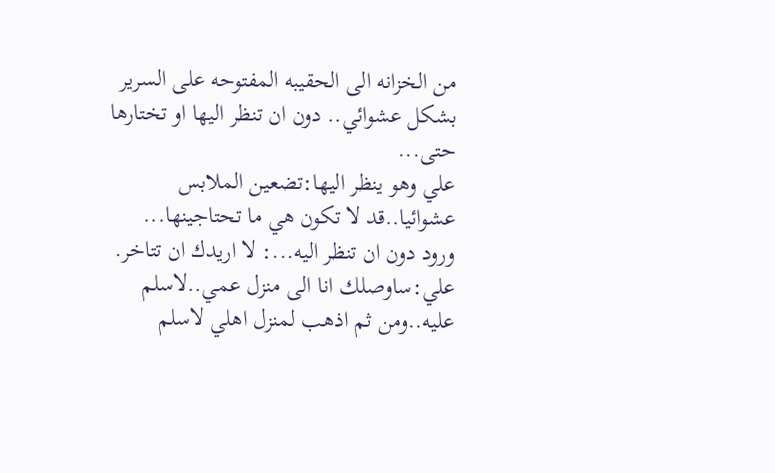من الخزانه الى الحقيبه المفتوحه على السرير بشكل عشوائي.. دون ان تنظر اليها او تختارها حتى...
علي وهو ينظر اليها:تضعين الملابس عشوائيا..قد لا تكون هي ما تحتاجينها...
ورود دون ان تنظر اليه...: لا اريدك ان تتاخر.
علي:ساوصلك انا الى منزل عمي..لاسلم عليه..ومن ثم اذهب لمنزل اهلي لاسلم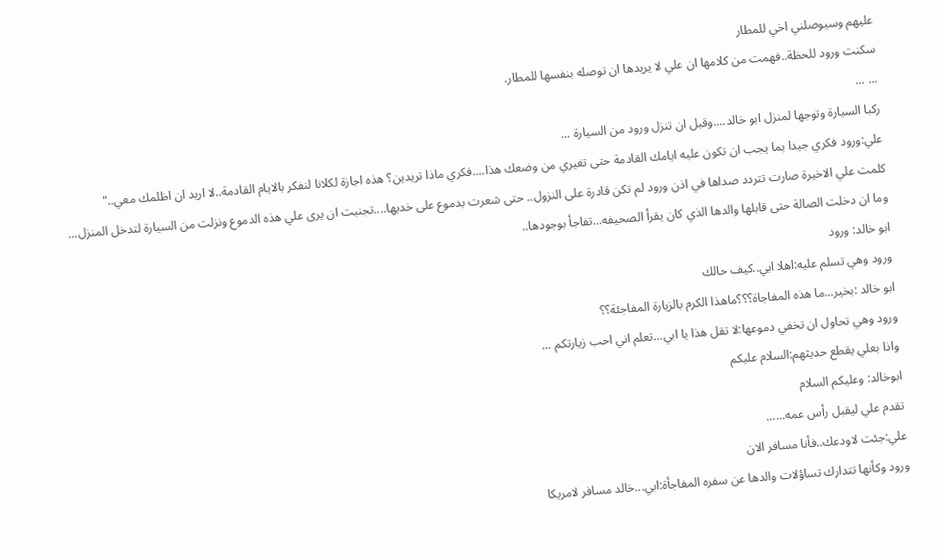عليهم وسيوصلني اخي للمطار
سكنت ورود للحظة..فهمت من كلامها ان علي لا يريدها ان توصله بنفسها للمطار.
... ...
ركبا السيارة وتوجها لمنزل ابو خالد....وقبل ان تنزل ورود من السيارة ...
علي:ورود فكري جيدا بما يجب ان تكون عليه ايامك القادمة حتى تغيري من وضعك هذا....فكري ماذا تريدين؟ هذه اجازة لكلانا لنفكر بالايام القادمة..لا اريد ان اظلمك معي.."
كلمت علي الاخيرة صارت تتردد صداها في اذن ورود لم تكن قادرة على النزول.. حتى شعرت بدموع على خديها....تجنبت ان يرى علي هذه الدموع ونزلت من السيارة لتدخل المنزل...
وما ان دخلت الصالة حتى قابلها والدها الذي كان يقرأ الصحيفه...تفاجأ بوجودها..
ابو خالد: ورود
ورود وهي تسلم عليه:اهلا ابي..كيف حالك
ابو خالد :بخير...ما هذه المفاجاة؟؟؟ماهذا الكرم بالزيارة المفاجئة؟؟
ورود وهي تحاول ان تخفي دموعها:لا تقل هذا يا ابي...تعلم اني احب زيارتكم ...
واذا بعلي يقطع حديثهم:السلام عليكم
ابوخالد: وعليكم السلام
تقدم علي ليقبل رأس عمه......
علي:جئت لاودعك..فأنا مسافر الان
ورود وكأنها تتدارك تساؤلات والدها عن سفره المفاجأة:ابي...خالد مسافر لامريكا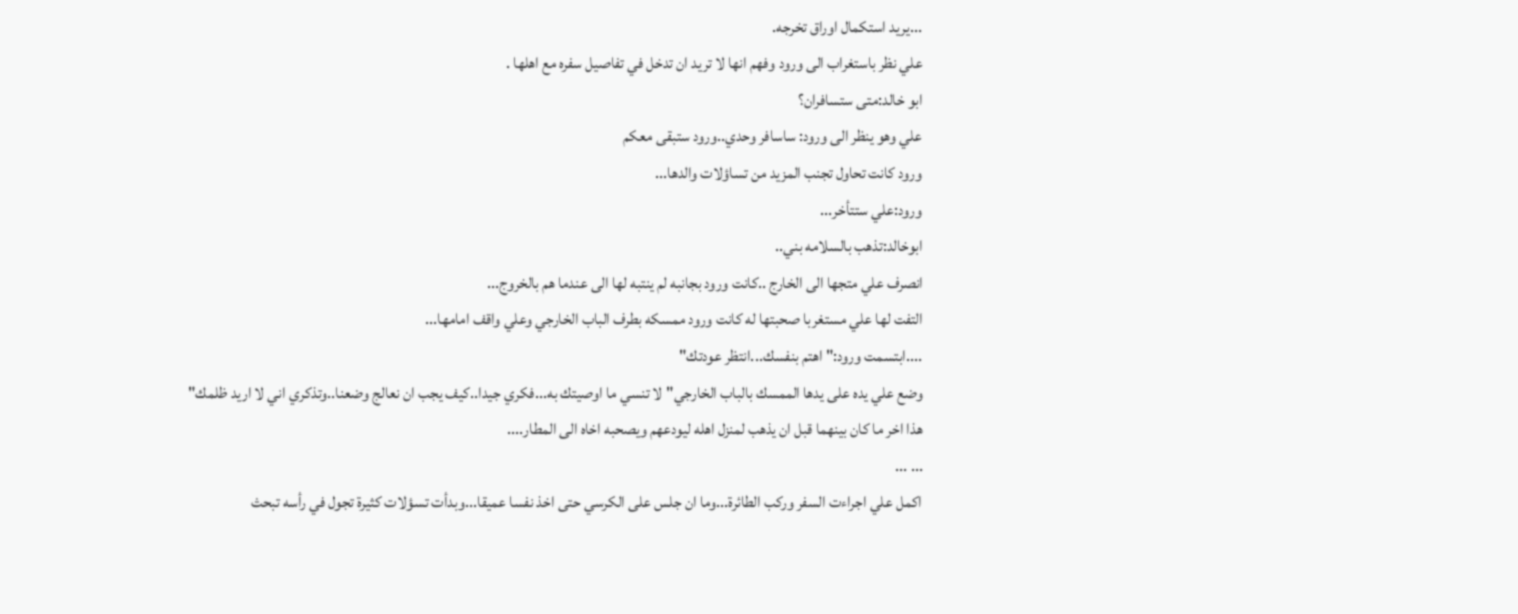...يريد استكمال اوراق تخرجه.
علي نظر باستغراب الى ورود وفهم انها لا تريد ان تدخل في تفاصيل سفره مع اهلها .
ابو خالد:متى ستسافران؟
علي وهو ينظر الى ورود: ساسافر وحدي..ورود ستبقى معكم
ورود كانت تحاول تجنب المزيد من تساؤلات والدها...
ورود:علي ستتأخر...
ابوخالد:تذهب بالسلامه بني..
انصرف علي متجها الى الخارج ..كانت ورود بجانبه لم ينتبه لها الى عندما هم بالخروج...
التفت لها علي مستغربا صحبتها له كانت ورود ممسكه بطرف الباب الخارجي وعلي واقف امامها...
....ابتسمت ورود:" اهتم بنفسك...انتظر عودتك"
وضع علي يده على يدها الممسك بالباب الخارجي"لا تنسي ما اوصيتك به...فكري جيدا..كيف يجب ان نعالج وضعنا..وتذكري اني لا اريد ظلمك"
هذا اخر ما كان بينهما قبل ان يذهب لمنزل اهله ليودعهم ويصحبه اخاه الى المطار....
... ...
اكمل علي اجراءت السفر وركب الطائرة...وما ان جلس على الكرسي حتى اخذ نفسا عميقا...وبدأت تسؤلات كثيرة تجول في رأسه تبحث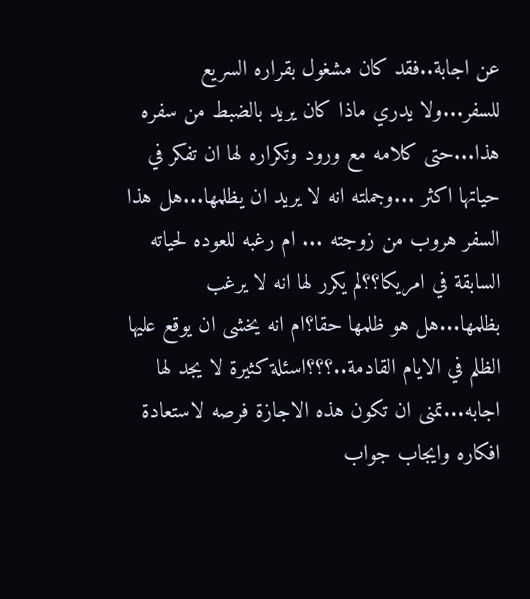عن اجابة..فقد كان مشغول بقراره السريع للسفر...ولا يدري ماذا كان يريد بالضبط من سفره هذا...حتى كلامه مع ورود وتكراره لها ان تفكر في حياتها اكثر ...وجملته انه لا يريد ان يظلمها...هل هذا السفر هروب من زوجته ... ام رغبه للعوده لحياته السابقة في امريكا؟؟لم يكرر لها انه لا يرغب بظلمها...هل هو ظلمها حقا؟ام انه يخشى ان يوقع عليها الظلم في الايام القادمة..؟؟؟اسئلة كثيرة لا يجد لها اجابه...تمنى ان تكون هذه الاجازة فرصه لاستعادة افكاره وايجاب جواب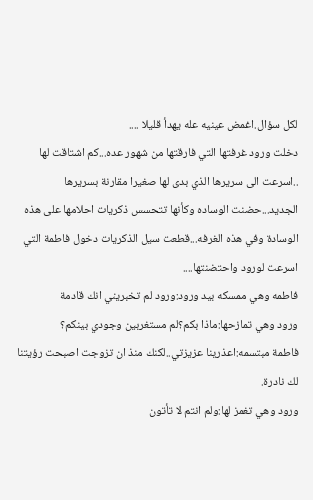لكل سؤال.اغمض عينيه عله يهدأ قليلا ....
دخلت ورود غرفتها التي فارقتها من شهور عده...كم اشتاقت لها ..اسرعت الى سريرها الذي بدى لها صغيرا مقارنة بسريرها الجديد...حضنت الوساده وكأنها تتحسس ذكريات احلامها على هذه الوسادة وفي هذه الغرفه...قطعت سيل الذكريات دخول فاطمة التي اسرعت لورود واحتضنتها....
فاطمه وهي ممسكه بيد ورود:ورود لم تخبريني انك قادمة
ورود وهي تمازحها:ماذا بكم؟لم مستغربين وجودي بينكم؟
فاطمة مبتسمه:اعذرينا عزيزتي..لكنك منذ ان تزوجت اصبحت رؤيتنا لك نادرة.
ورود وهي تغمز لها:ولم انتم لا تأتون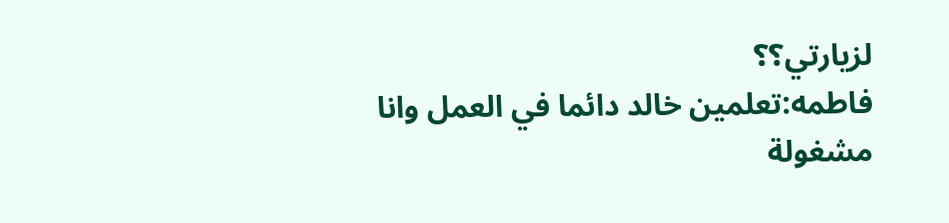لزيارتي؟؟
فاطمه:تعلمين خالد دائما في العمل وانا مشغولة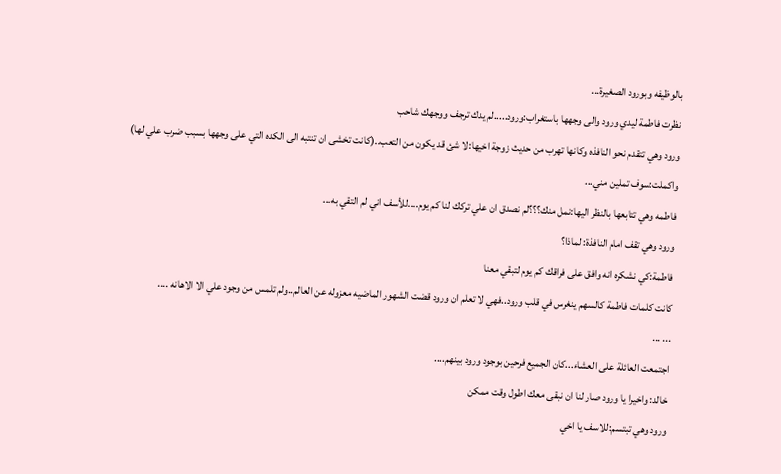بالوظيفه وبورود الصغيرة...
نظرت فاطمة ليدي ورود والى وجهها باستغراب:ورود.....لم يدك ترجف ووجهك شاحب
ورود وهي تتقدم نحو النافذه وكانها تهرب من حديث زوجة اخيها:لا شئ قد يكون من التعب..(كانت تخشى ان تنتبه الى الكده التي على وجهها بسبب ضرب علي لها) واكملت:سوف تملين مني...
فاطمه وهي تتابعها بالنظر اليها:نمل منك؟؟؟لم نصدق ان علي تركك لنا كم يوم....للأسف اني لم التقي به...
ورود وهي تقف امام النافذة: لماذا؟
فاطمة:كي نشكره انه وافق على فراقك كم يوم لتبقي معنا
كانت كلمات فاطمة كالسهم ينغرس في قلب ورود..فهي لا تعلم ان ورود قضت الشهور الماضيه معزوله عن العالم..ولم تلمس من وجود علي الا الاهانه ....
... ...
اجتمعت العائلة على العشاء...كان الجميع فرحين بوجود ورود بينهم....
خالد: واخيرا يا ورود صار لنا ان نبقى معك اطول وقت ممكن
ورود وهي تبتسم:للاسف يا اخي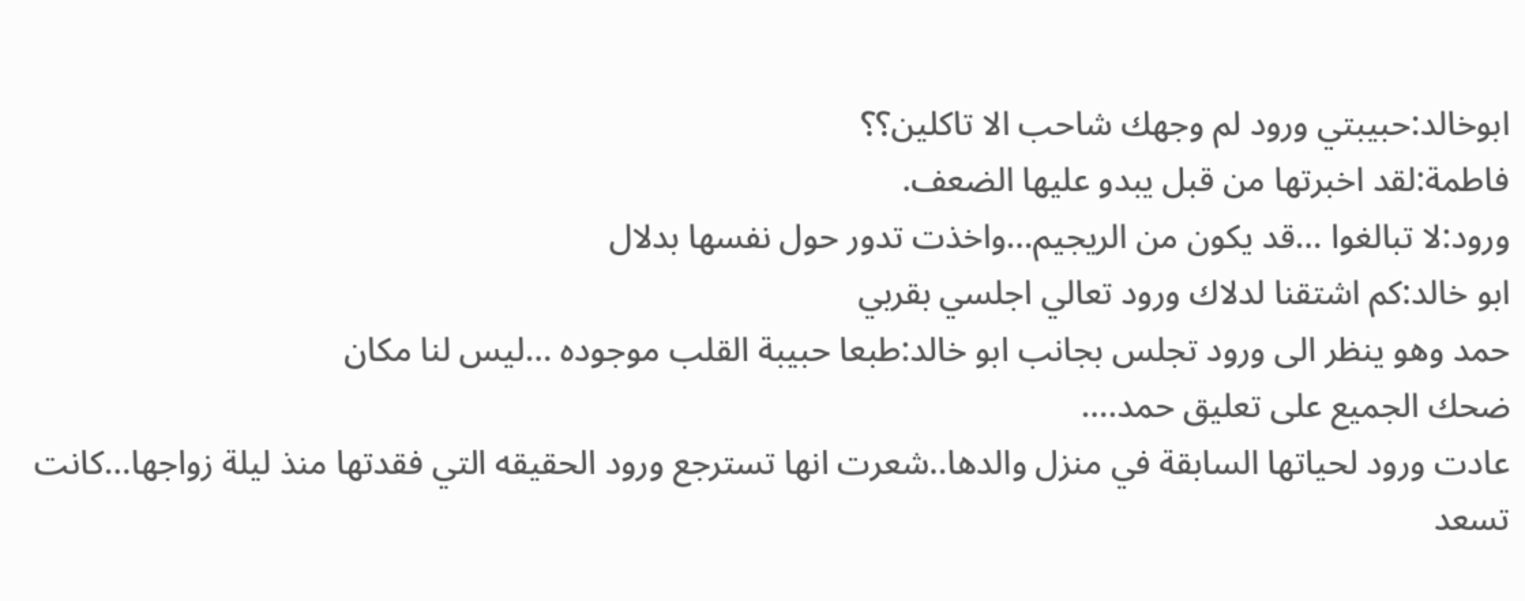ابوخالد:حبيبتي ورود لم وجهك شاحب الا تاكلين؟؟
فاطمة:لقد اخبرتها من قبل يبدو عليها الضعف.
ورود:لا تبالغوا ...قد يكون من الريجيم...واخذت تدور حول نفسها بدلال
ابو خالد:كم اشتقنا لدلاك ورود تعالي اجلسي بقربي
حمد وهو ينظر الى ورود تجلس بجانب ابو خالد:طبعا حبيبة القلب موجوده ...ليس لنا مكان
ضحك الجميع على تعليق حمد....
عادت ورود لحياتها السابقة في منزل والدها..شعرت انها تسترجع ورود الحقيقه التي فقدتها منذ ليلة زواجها...كانت تسعد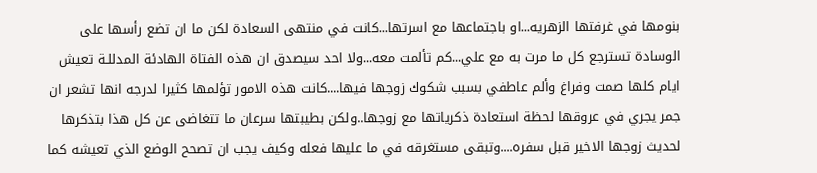بنومها في غرفتها الزهريه...او باجتماعها مع اسرتها...كانت في منتهى السعادة لكن ما ان تضع رأسها على الوسادة تسترجع كل ما مرت به مع علي...كم تألمت معه...ولا احد سيصدق ان هذه الفتاة الهادئة المدللـة تعيش ايام كلها صمت وفراغ وألم عاطفي بسبب شكوك زوجها فيها....كانت هذه الامور تؤلمها كثيرا لدرجه انها تشعر ان جمر يجري في عروقها لحظة استعادة ذكرياتها مع زوجها..ولكن بطيبتها سرعان ما تتغاضى عن كل هذا بتذكرها لحديث زوجها الاخير قبل سفره....وتبقى مستغرقه في ما عليها فعله وكيف يجب ان تصحح الوضع الذي تعيشه كما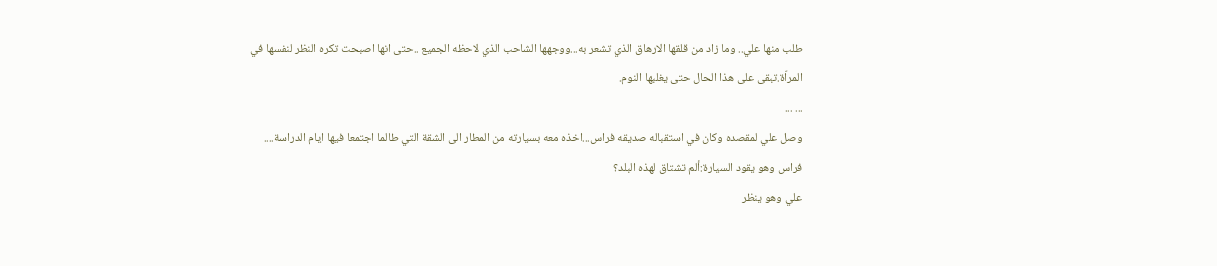طلب منها علي.. وما زاد من قلقها الارهاق الذي تشعر به...ووجهها الشاحب الذي لاحظه الجميع ..حتى انها اصبحت تكره النظر لنفسها في المراّة.تبقى على هذا الحال حتى يغلبها النوم.
... ...
وصل علي لمقصده وكان في استقباله صديقه فراس...اخذه معه بسيارته من المطار الى الشقة التي طالما اجتمعا فيها ايام الدراسة....
فراس وهو يقود السيارة:ألم تشتاق لهذه البلد؟
علي وهو ينظر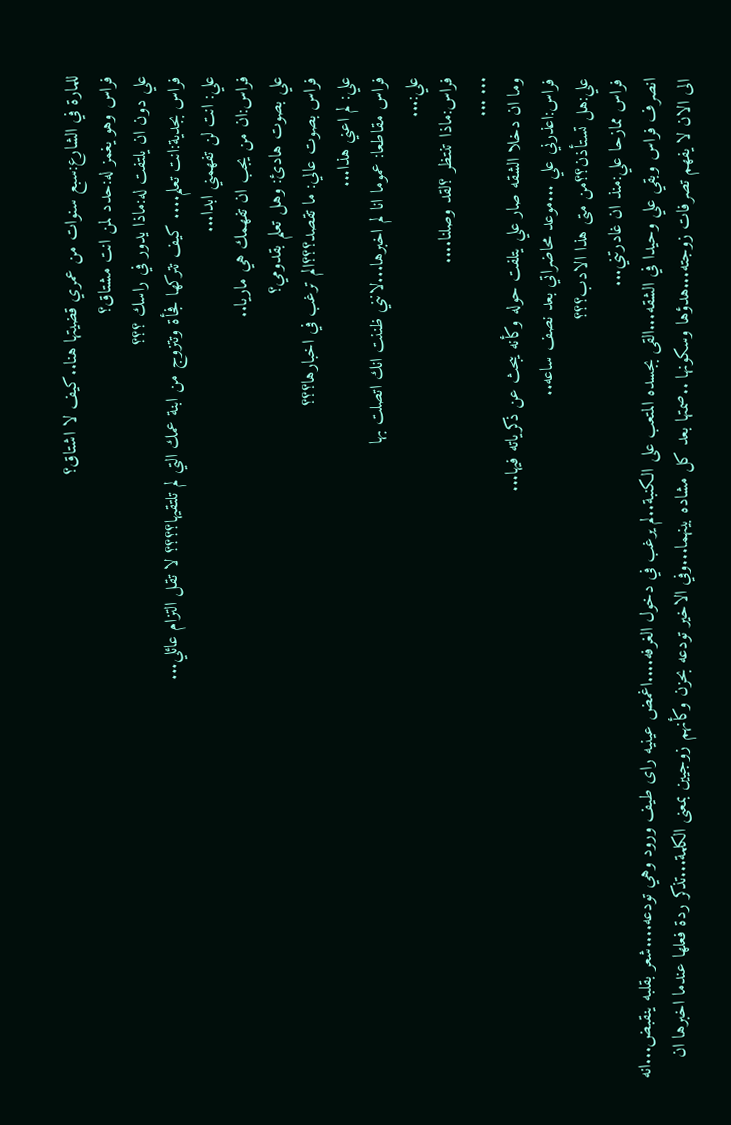للمارة في الشارع:سبع سنوات من عمري قضيتها هنا..كيف لا اشتاق؟
فراس وهو يغمز له:حدد لمن انت مشتاق؟
علي دون ان يلتفت له:ماذا يدور في راسك ؟؟؟
فراس بجدية:انت تعلم.... كيف تتركها فجأة وتتزوج من ابنة عمك التي لم تلتقيها؟؟؟؟ لا تقل التزام عائلي...
علي: انت لن تفهمني ابدا...
فراس:ان من يجب ان تفهمك هي ماريا..
علي بصوت هادئ: وهل تعلم بقدومي؟
فراس بصوت عالي: ما تقصد؟؟؟الم ترغب في اخبارها؟؟؟
علي: لم اعني هذا...
فراس مقاطعا: عموما انا لم اخبرها...لانني ظننت انك اتصلت بها
علي:...
فراس:ماذا تنتظر ؟لقد وصلنا....
... ...
وما ان دخلا الشقه صار علي يتلفت حوله وكأنه يبحث عن ذكرياته فيها...
فراس:اعذرني علي ...موعد محاضراتي بعد نصف ساعه..
علي:هل تستأذن؟؟من متى هذا الادب؟؟؟
فراس ممازحا علي:منذ ان غادرتني...
انصرف فراس وبقي علي وحيدا في الشقه...القى بجسده المتعب على الكنبة..لم يرغب في دخول الغرفه....اغمض عينيه راى طيف ورود وهي تودعه....شعر بقلبه ينقبض...انه الى الان لا يفهم تصرفات زوجته...هدؤها وسكونها ..صمتها بعد كل مشاده بينهما...وفي الاخير تودعه بحزن وكأنهم زوجيين بمعنى الكلمة...تذكر ردة فعلها عندما اخبرها ان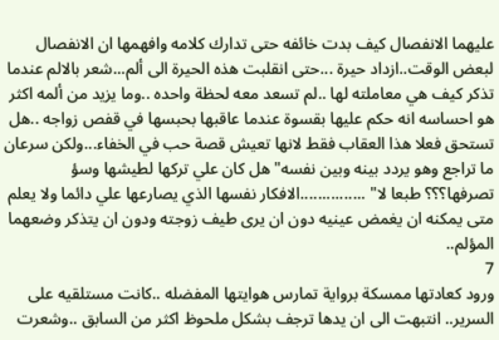عليهما الانفصال كيف بدت خائفه حتى تدارك كلامه وافهمها ان الانفصال لبعض الوقت..ازداد حيرة ...حتى انقلبت هذه الحيرة الى ألم...شعر بالالم عندما تذكر كيف هي معاملته لها ..لم تسعد معه لحظة واحده ..وما يزيد من ألمه اكثر هو احساسه انه حكم عليها بقسوة عندما عاقبها بحبسها في قفص زواجه ..هل تستحق فعلا هذا العقاب فقط لانها تعيش قصة حب في الخفاء...ولكن سرعان ما تراجع وهو يردد بينه وبين نفسه"هل كان علي تركها لطيشها وسؤ تصرفها؟؟؟ طبعا لا" ...............الافكار نفسها الذي يصارعها علي دائما ولا يعلم متى يمكنه ان يغمض عينيه دون ان يرى طيف زوجته ودون ان يتذكر وضعهما المؤلم..
7
ورود كعادتها ممسكة برواية تمارس هوايتها المفضله ..كانت مستلقيه على السرير.. انتبهت الى ان يدها ترجف بشكل ملحوظ اكثر من السابق ..وشعرت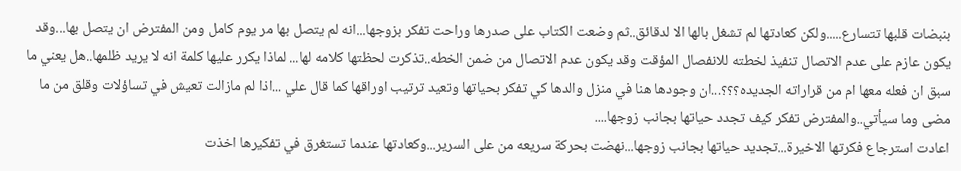بنبضات قلبها تتسارع.....ولكن كعادتها لم تشغل بالها الا لدقائق..ثم وضعت الكتاب على صدرها وراحت تفكر بزوجها...انه لم يتصل بها مر يوم كامل ومن المفترض ان يتصل بها...وقد يكون عازم على عدم الاتصال تنفيذ لخطته للانفصال المؤقت وقد يكون عدم الاتصال من ضمن الخطه..تذكرت لحظتها كلامه لها... لماذا يكرر عليها كلمة انه لا يريد ظلمها..هل يعني ما سبق ان فعله معها ام من قراراته الجديده؟؟؟...ان وجودها هنا في منزل والدها كي تفكر بحياتها وتعيد ترتيب اوراقها كما قال علي ...اذا لم مازالت تعيش في تساؤلات وقلق من ما مضى وما سيأتي..والمفترض تفكر كيف تجدد حياتها بجانب زوجها....
اعادت استرجاع فكرتها الاخيرة...تجديد حياتها بجانب زوجها...نهضت بحركة سريعه من على السرير...وكعادتها عندما تستغرق في تفكيرها اخذت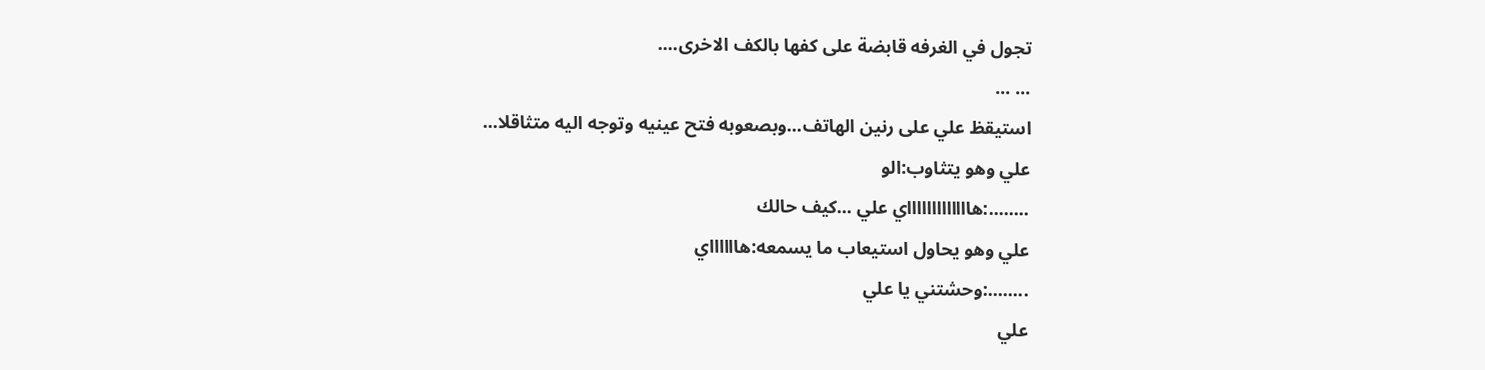تجول في الغرفه قابضة على كفها بالكف الاخرى....
... ...
استيقظ علي على رنين الهاتف...وبصعوبه فتح عينيه وتوجه اليه متثاقلا...
علي وهو يتثاوب:الو
........:هاااااااااااااي علي ...كيف حالك
علي وهو يحاول استيعاب ما يسمعه:هااااااي
........:وحشتني يا علي
علي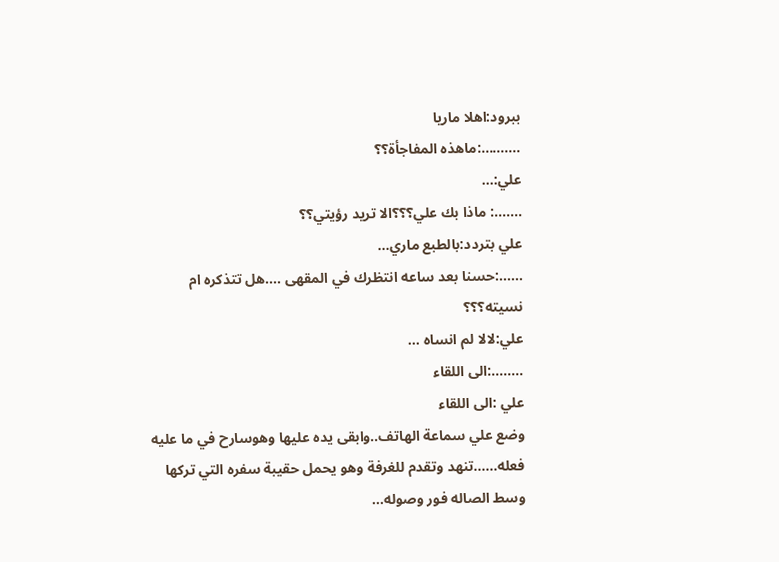ببرود:اهلا ماريا
..........:ماهذه المفاجأة؟؟
علي:...
.......: ماذا بك علي؟؟؟الا تريد رؤيتي؟؟
علي بتردد:بالطبع ماري...
......:حسنا بعد ساعه انتظرك في المقهى ....هل تتذكره ام نسيته؟؟؟
علي:لالا لم انساه ...
........:الى اللقاء
علي :الى اللقاء
وضع علي سماعة الهاتف..وابقى يده عليها وهوسارح في ما عليه فعله......تنهد وتقدم للغرفة وهو يحمل حقيبة سفره التي تركها وسط الصاله فور وصوله...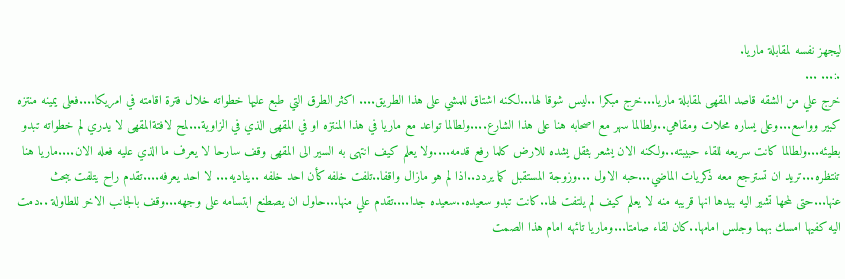ليجهز نفسه لمقابلة ماريا.
.:... ...
خرج علي من الشقه قاصد المقهى لمقابلة ماريا...خرج مبكرا ..ليس شوقا لها...لكنه اشتاق للمشي على هذا الطريق.... اكثر الطرق التي طبع عليها خطواته خلال فترة اقامته في امريكا....فعلى يمينه منتزه كبير وواسع...وعلى يساره محلات ومقاهي..ولطالما سهر مع اصحابه هنا على هذا الشارع....ولطالما تواعد مع ماريا في هذا المنتزه او في المقهى الذي في الزاوية...لمح لافتةالمقهى لا يدري لم خطواته تبدو بطيئه...ولطالما كانت سريعه للقاء حبيبته..ولكنه الان يشعر بثقل يشده للارض كلما رفع قدمه....ولا يعلم كيف انتهى به السير الى المقهى وقف سارحا لا يعرف ما الذي عليه فعله الان....ماريا هنا تنتظره...تريد ان تسترجع معه ذكريات الماضي...حبه الاول ...وزوجة المستقبل كما يردد..اذا لم هو مازال واقفا..تلفت خلفه كأن احد خلفه ..يناديه... لا احد يعرفه....تقدم راح يتلفت يبحث عنها...حتى لمحها تشير اليه بيدها انها قريبه منه لا يعلم كيف لم يلتفت لها..كانت تبدو سعيده..سعيده جدا....تقدم علي منها...حاول ان يصطنع ابتسامه على وجهه...وقف بالجانب الاخر للطاولة ..دمت اليه كفيها امسك بهما وجلس امامها..كان لقاء صامتا...وماريا تائهه امام هذا الصمت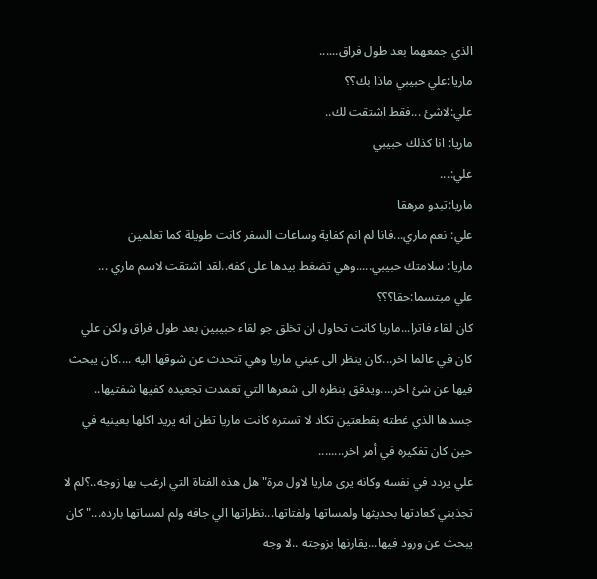الذي جمعهما بعد طول فراق......
ماريا:علي حبيبي ماذا بك؟؟
علي:لاشئ ...فقط اشتقت لك..
ماريا: انا كذلك حبيبي
علي:...
ماريا:تبدو مرهقا
علي: نعم ماري...فانا لم انم كفاية وساعات السفر كانت طويلة كما تعلمين
ماريا: سلامتك حبيبي.....وهي تضغط بيدها على كفه..لقد اشتقت لاسم ماري ...
علي مبتسما:حقا؟؟؟
كان لقاء فاترا...ماريا كانت تحاول ان تخلق جو لقاء حبيبين بعد طول فراق ولكن علي كان في عالما اخر...كان ينظر الى عيني ماريا وهي تتحدث عن شوقها اليه ....كان يبحث فيها عن شئ اخر....ويدقق بنظره الى شعرها التي تعمدت تجعيده كفيها شفتيها.. جسدها الذي غطته بقطعتين تكاد لا تستره كانت ماريا تظن انه يريد اكلها بعينيه في حين كان تفكيره في أمر اخر........
علي يردد في نفسه وكانه يرى ماريا لاول مرة"هل هذه الفتاة التي ارغب بها زوجه..؟لم لا تجذبني كعادتها بحديثها ولمساتها ولفتاتها...نظراتها الي جافه ولم لمساتها بارده..."كان يبحث عن ورود فيها...يقارنها بزوجته ..لا وجه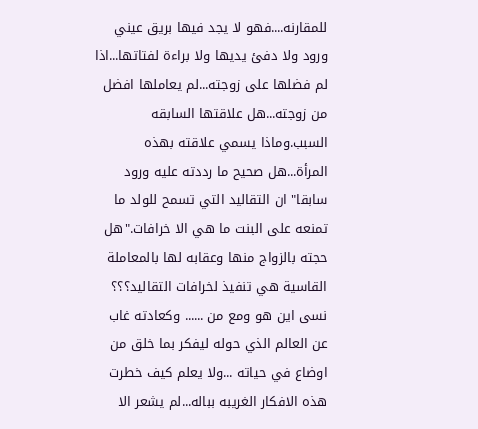للمقارنه....فهو لا يجد فيها بريق عيني ورود ولا دفئ يديها ولا براءة لفتاتها...اذا لم فضلها على زوجته...لم يعاملها افضل من زوجته...هل علاقتها السابقه السبب.وماذا يسمي علاقته بهذه المرأة...هل صحيح ما رددته عليه ورود سابقا" ان التقاليد التي تسمح للولد ما تمنعه على البنت ما هي الا خرافات."هل حجته بالزواج منها وعقابه لها بالمعاملة القاسية هي تنفيذ لخرافات التقاليد؟؟؟
نسى اين هو ومع من ...... وكعادته غاب عن العالم الذي حوله ليفكر بما خلق من اوضاع في حياته ...ولا يعلم كيف خطرت هذه الافكار الغريبه بباله...لم يشعر الا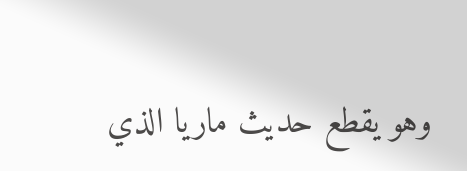وهو يقطع حديث ماريا الذي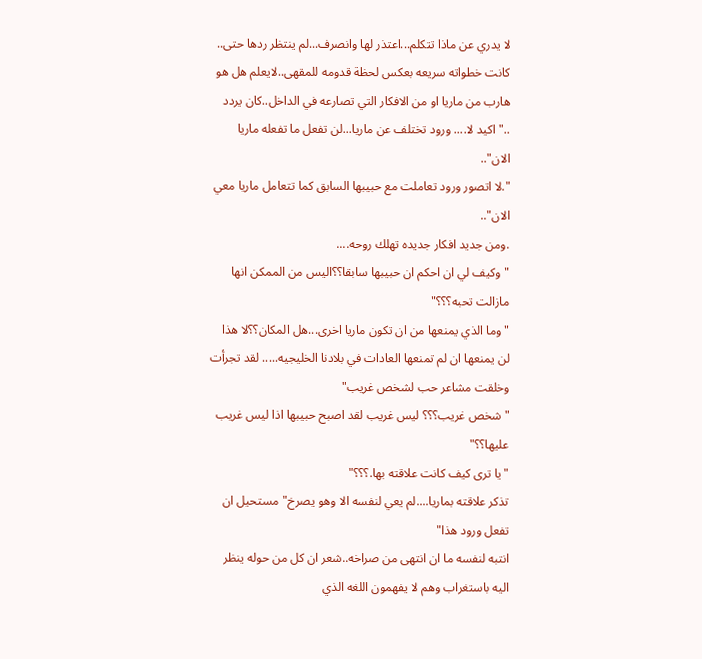لا يدري عن ماذا تتكلم...اعتذر لها وانصرف...لم ينتظر ردها حتى..
كانت خطواته سريعه بعكس لحظة قدومه للمقهى..لايعلم هل هو هارب من ماريا او من الافكار التي تصارعه في الداخل..كان يردد .."اكيد لا.... ورود تختلف عن ماريا...لن تفعل ما تفعله ماريا الان"..
".لا اتصور ورود تعاملت مع حبيبها السابق كما تتعامل ماريا معي الان"..
.ومن جديد افكار جديده تهلك روحه....
"وكيف لي ان احكم ان حبيبها سابقا؟؟اليس من الممكن انها مازالت تحبه؟؟؟"
"وما الذي يمنعها من ان تكون ماريا اخرى...هل المكان؟؟لا هذا لن يمنعها ان لم تمنعها العادات في بلادنا الخليجيه..... لقد تجرأت وخلقت مشاعر حب لشخص غريب"
"شخص غريب؟؟؟ ليس غريب لقد اصبح حبيبها اذا ليس غريب عليها؟؟"
"يا ترى كيف كانت علاقته بها.؟؟؟"
تذكر علاقته بماريا....لم يعي لنفسه الا وهو يصرخ"مستحيل ان تفعل ورود هذا"
انتبه لنفسه ما ان انتهى من صراخه..شعر ان كل من حوله ينظر اليه باستغراب وهم لا يفهمون اللغه الذي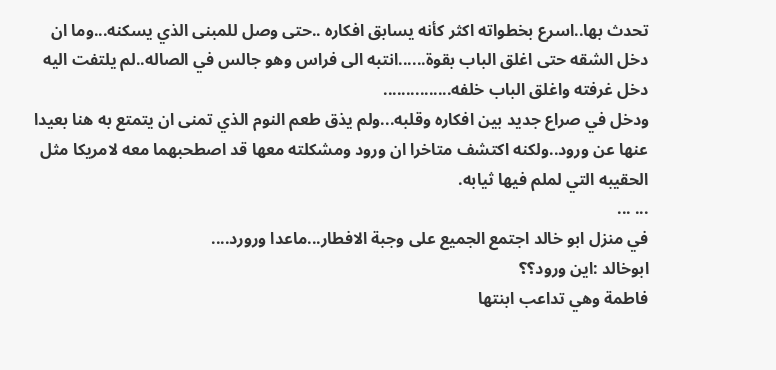تحدث بها..اسرع بخطواته اكثر كأنه يسابق افكاره ..حتى وصل للمبنى الذي يسكنه...وما ان دخل الشقه حتى اغلق الباب بقوة......انتبه الى فراس وهو جالس في الصاله..لم يلتفت اليه دخل غرفته واغلق الباب خلفه...............
ودخل في صراع جديد بين افكاره وقلبه...ولم يذق طعم النوم الذي تمنى ان يتمتع به هنا بعيدا عنها عن ورود..ولكنه اكتشف متاخرا ان ورود ومشكلته معها قد اصطحبهما معه لامريكا مثل الحقيبه التي لملم فيها ثيابه.
... ...
في منزل ابو خالد اجتمع الجميع على وجبة الافطار...ماعدا ورورد....
ابوخالد :اين ورود؟؟
فاطمة وهي تداعب ابنتها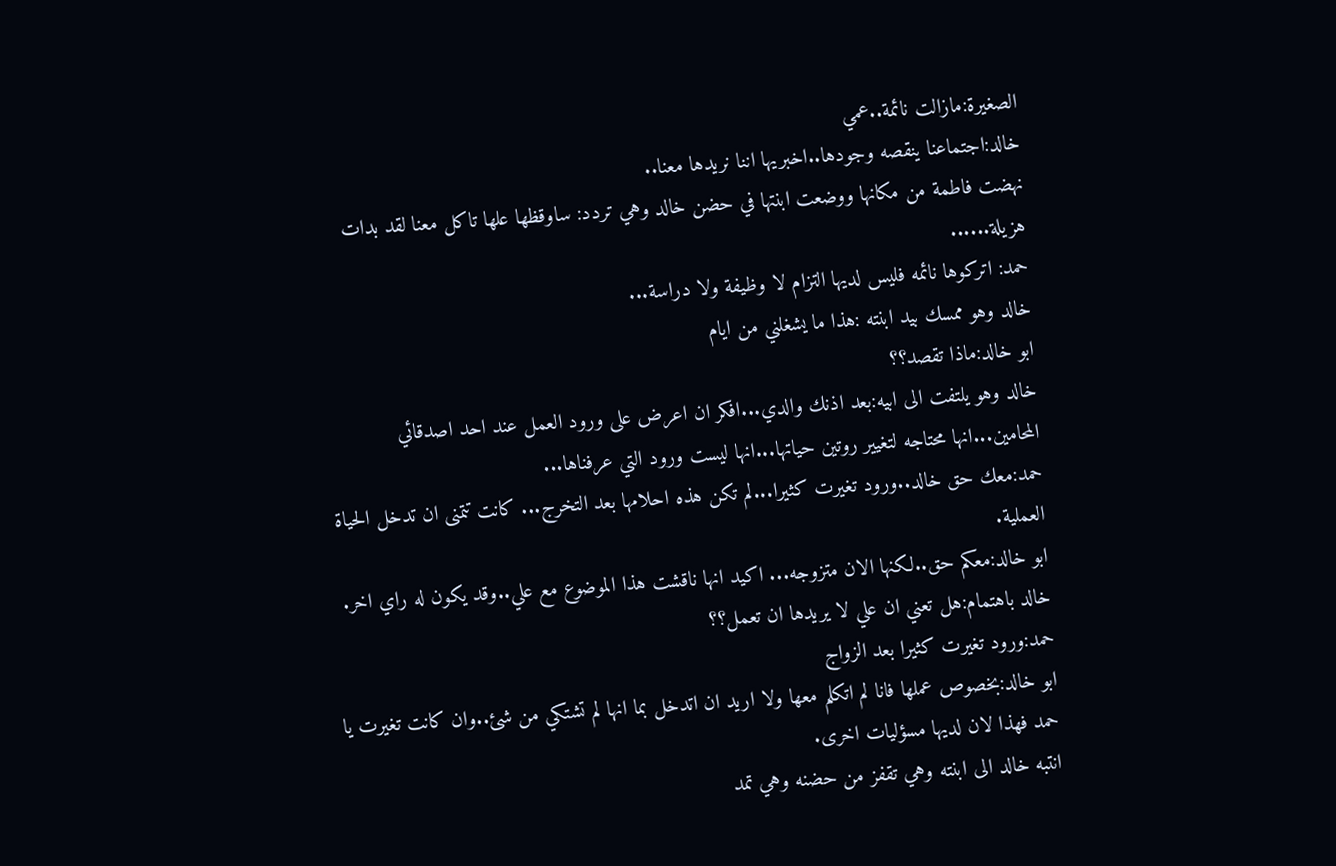الصغيرة:مازالت نائمة..عمي
خالد:اجتماعنا ينقصه وجودها..اخبريها اننا نريدها معنا..
نهضت فاطمة من مكانها ووضعت ابنتها في حضن خالد وهي تردد: ساوقظها علها تاكل معنا لقد بدات هزيلة......
حمد: اتركوها نائمه فليس لديها التزام لا وظيفة ولا دراسة...
خالد وهو ممسك بيد ابنته :هذا ما يشغلني من ايام
ابو خالد:ماذا تقصد؟؟
خالد وهو يلتفت الى ابيه:بعد اذنك والدي...افكر ان اعرض على ورود العمل عند احد اصدقائي المحامين...انها محتاجه لتغيير روتين حياتها...انها ليست ورود التي عرفناها...
حمد:معك حق خالد..ورود تغيرت كثيرا...لم تكن هذه احلامها بعد التخرج... كانت تتمنى ان تدخل الحياة العملية.
ابو خالد:معكم حق..لكنها الان متزوجه... اكيد انها ناقشت هذا الموضوع مع علي..وقد يكون له راي اخر.
خالد باهتمام:هل تعني ان علي لا يريدها ان تعمل؟؟
حمد:ورود تغيرت كثيرا بعد الزواج
ابو خالد:بخصوص عملها فانا لم اتكلم معها ولا اريد ان اتدخل بما انها لم تشتكي من شئ..وان كانت تغيرت يا حمد فهذا لان لديها مسؤليات اخرى.
انتبه خالد الى ابنته وهي تقفز من حضنه وهي تمد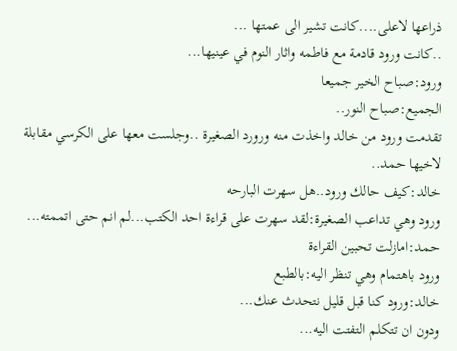ذراعها لاعلى....كانت تشير الى عمتها ...
..كانت ورود قادمة مع فاطمه واثار النوم في عينيها...
ورود:صباح الخير جميعا
الجميع:صباح النور..
تقدمت ورود من خالد واخذت منه ورورد الصغيرة ..وجلست معها على الكرسي مقابلة لاخيها حمد..
خالد:كيف حالك ورود..هل سهرت البارحه
ورود وهي تداعب الصغيرة:لقد سهرت على قراءة احد الكتب...لم انم حتى اتممته...
حمد:امازلت تحبين القراءة
ورود باهتمام وهي تنظر اليه:بالطبع
خالد:ورود كنا قبل قليل نتحدث عنك...
ودون ان تتكلم التفتت اليه...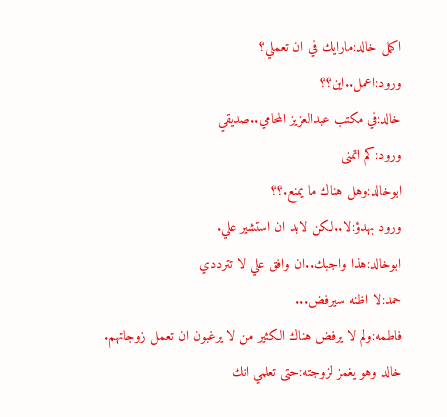اكمل خالد:مارايك في ان تعملي؟
ورود:اعمل..اين؟؟
خالد:في مكتب عبدالعزيز المحامي..صديقي
ورود:كم اتمنى
ابوخالد:وهل هناك ما يمنع.؟؟
ورود بهدؤ:لا..لكن لابد ان استشير علي.
ابوخالد:هذا واجبك..ان وافق علي لا تترددي
حمد:لا اظنه سيرفض...
فاطمه:ولم لا يرفض هناك الكثير من لا يرغبون ان تعمل زوجاتهم.
خالد وهو يغمز لزوجته:حتى تعلمي انك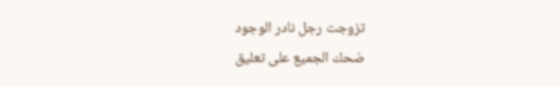تزوجت رجل نادر الوجود
ضحك الجميع على تعليق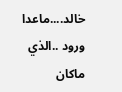خالد....ماعدا ورود ..الذي ماكان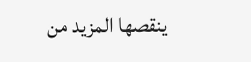ينقصها المزيد من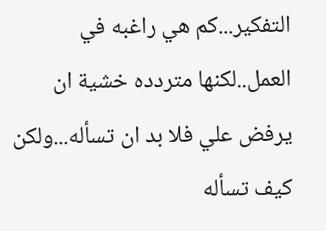التفكير...كم هي راغبه في العمل..لكنها متردده خشية ان يرفض علي فلا بد ان تسأله...ولكن كيف تسأله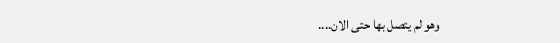وهو لم يتصل بها حتى الان....